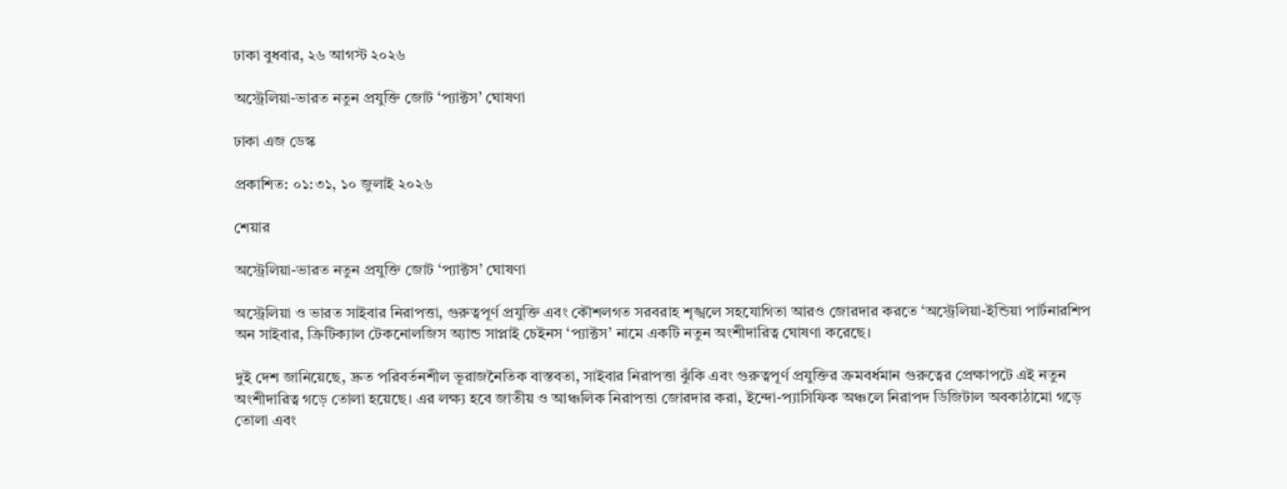ঢাকা বুধবার, ২৬ আগস্ট ২০২৬

অস্ট্রেলিয়া-ভারত নতুন প্রযুক্তি জোট ‘প্যাক্টস’ ঘোষণা

ঢাকা এজ ডেস্ক

প্রকাশিত: ০১:৩১, ১০ জুলাই ২০২৬

শেয়ার

অস্ট্রেলিয়া-ভারত নতুন প্রযুক্তি জোট ‘প্যাক্টস’ ঘোষণা

অস্ট্রেলিয়া ও ভারত সাইবার নিরাপত্তা, গুরুত্বপূর্ণ প্রযুক্তি এবং কৌশলগত সরবরাহ শৃঙ্খলে সহযোগিতা আরও জোরদার করতে ‘অস্ট্রেলিয়া-ইন্ডিয়া পার্টনারশিপ অন সাইবার, ক্রিটিক্যাল টেকনোলজিস অ্যান্ড সাপ্লাই চেইনস ‘প্যাক্টস’ নামে একটি নতুন অংশীদারিত্ব ঘোষণা করেছে।

দুই দেশ জানিয়েছে, দ্রুত পরিবর্তনশীল ভূরাজনৈতিক বাস্তবতা, সাইবার নিরাপত্তা ঝুঁকি এবং গুরুত্বপূর্ণ প্রযুক্তির ক্রমবর্ধমান গুরুত্বের প্রেক্ষাপটে এই নতুন অংশীদারিত্ব গড়ে তোলা হয়েছে। এর লক্ষ্য হবে জাতীয় ও আঞ্চলিক নিরাপত্তা জোরদার করা, ইন্দো-প্যাসিফিক অঞ্চলে নিরাপদ ডিজিটাল অবকাঠামো গড়ে তোলা এবং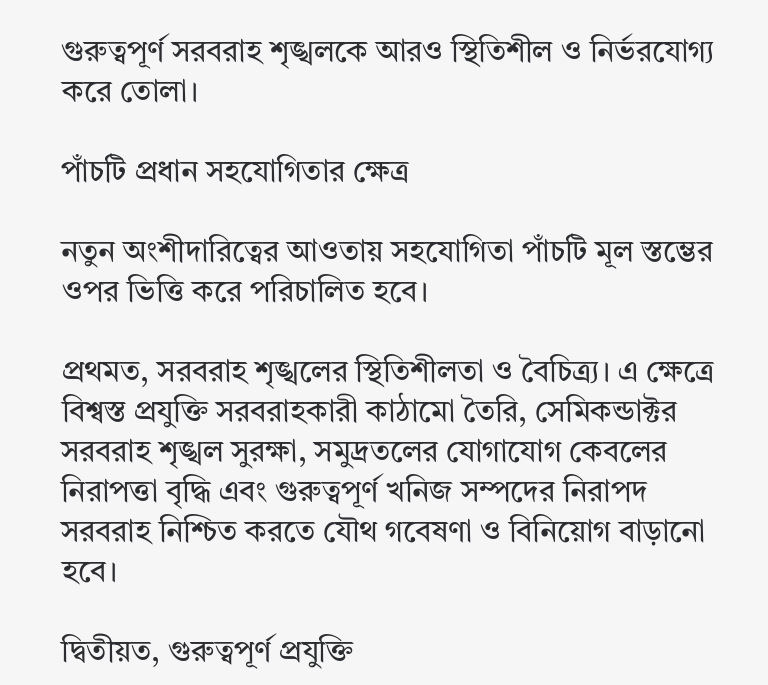গুরুত্বপূর্ণ সরবরাহ শৃঙ্খলকে আরও স্থিতিশীল ও নির্ভরযোগ্য করে তোলা।

পাঁচটি প্রধান সহযোগিতার ক্ষেত্র

নতুন অংশীদারিত্বের আওতায় সহযোগিতা পাঁচটি মূল স্তম্ভের ওপর ভিত্তি করে পরিচালিত হবে।

প্রথমত, সরবরাহ শৃঙ্খলের স্থিতিশীলতা ও বৈচিত্র্য। এ ক্ষেত্রে বিশ্বস্ত প্রযুক্তি সরবরাহকারী কাঠামো তৈরি, সেমিকন্ডাক্টর সরবরাহ শৃঙ্খল সুরক্ষা, সমুদ্রতলের যোগাযোগ কেবলের নিরাপত্তা বৃদ্ধি এবং গুরুত্বপূর্ণ খনিজ সম্পদের নিরাপদ সরবরাহ নিশ্চিত করতে যৌথ গবেষণা ও বিনিয়োগ বাড়ানো হবে।

দ্বিতীয়ত, গুরুত্বপূর্ণ প্রযুক্তি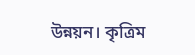উন্নয়ন। কৃত্রিম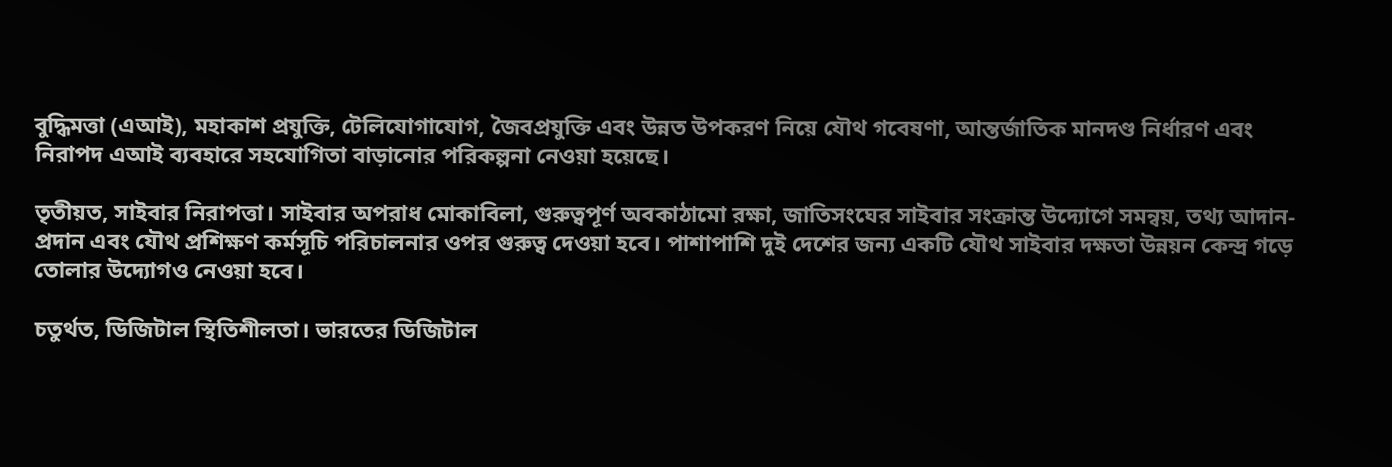বুদ্ধিমত্তা (এআই), মহাকাশ প্রযুক্তি, টেলিযোগাযোগ, জৈবপ্রযুক্তি এবং উন্নত উপকরণ নিয়ে যৌথ গবেষণা, আন্তর্জাতিক মানদণ্ড নির্ধারণ এবং নিরাপদ এআই ব্যবহারে সহযোগিতা বাড়ানোর পরিকল্পনা নেওয়া হয়েছে।

তৃতীয়ত, সাইবার নিরাপত্তা। সাইবার অপরাধ মোকাবিলা, গুরুত্বপূর্ণ অবকাঠামো রক্ষা, জাতিসংঘের সাইবার সংক্রান্ত উদ্যোগে সমন্বয়, তথ্য আদান-প্রদান এবং যৌথ প্রশিক্ষণ কর্মসূচি পরিচালনার ওপর গুরুত্ব দেওয়া হবে। পাশাপাশি দুই দেশের জন্য একটি যৌথ সাইবার দক্ষতা উন্নয়ন কেন্দ্র গড়ে তোলার উদ্যোগও নেওয়া হবে।

চতুর্থত, ডিজিটাল স্থিতিশীলতা। ভারতের ডিজিটাল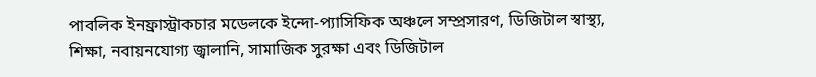পাবলিক ইনফ্রাস্ট্রাকচার মডেলকে ইন্দো-প্যাসিফিক অঞ্চলে সম্প্রসারণ, ডিজিটাল স্বাস্থ্য, শিক্ষা, নবায়নযোগ্য জ্বালানি, সামাজিক সুরক্ষা এবং ডিজিটাল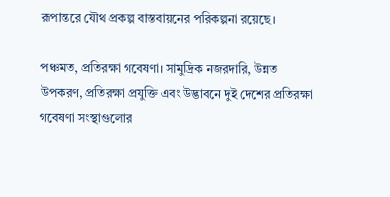রূপান্তরে যৌথ প্রকল্প বাস্তবায়নের পরিকল্পনা রয়েছে।

পঞ্চমত, প্রতিরক্ষা গবেষণা। সামুদ্রিক নজরদারি, উন্নত উপকরণ, প্রতিরক্ষা প্রযুক্তি এবং উদ্ভাবনে দুই দেশের প্রতিরক্ষা গবেষণা সংস্থাগুলোর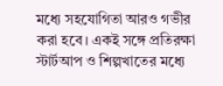মধ্যে সহযোগিতা আরও গভীর করা হবে। একই সঙ্গে প্রতিরক্ষা স্টার্টআপ ও শিল্পখাতের মধ্যে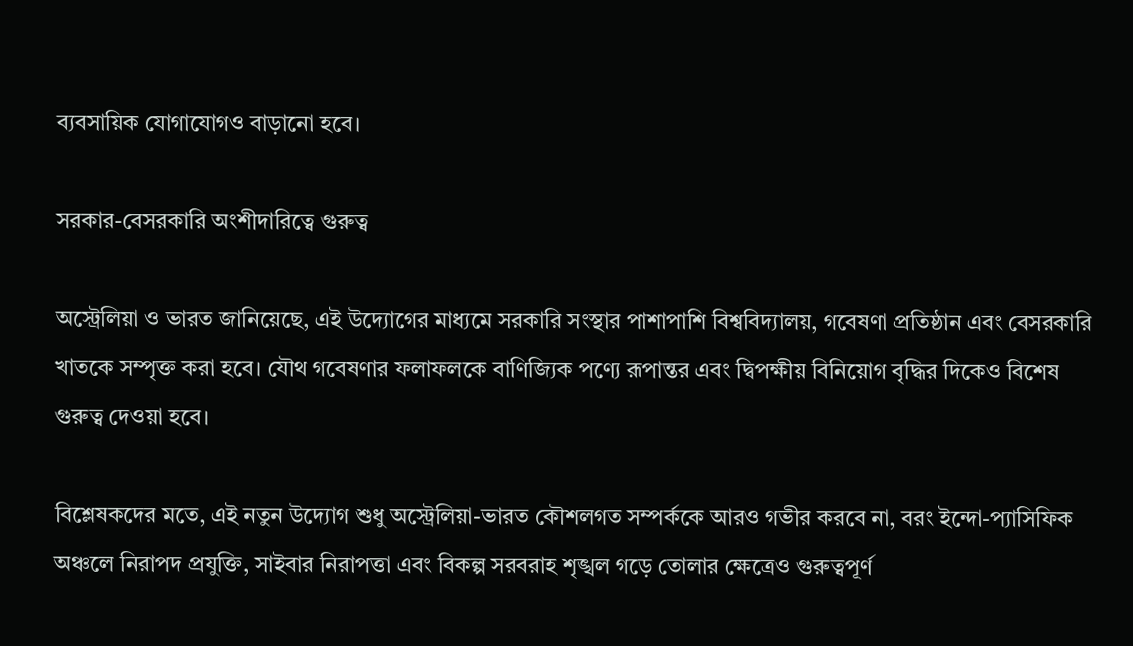ব্যবসায়িক যোগাযোগও বাড়ানো হবে।

সরকার-বেসরকারি অংশীদারিত্বে গুরুত্ব

অস্ট্রেলিয়া ও ভারত জানিয়েছে, এই উদ্যোগের মাধ্যমে সরকারি সংস্থার পাশাপাশি বিশ্ববিদ্যালয়, গবেষণা প্রতিষ্ঠান এবং বেসরকারি খাতকে সম্পৃক্ত করা হবে। যৌথ গবেষণার ফলাফলকে বাণিজ্যিক পণ্যে রূপান্তর এবং দ্বিপক্ষীয় বিনিয়োগ বৃদ্ধির দিকেও বিশেষ গুরুত্ব দেওয়া হবে।

বিশ্লেষকদের মতে, এই নতুন উদ্যোগ শুধু অস্ট্রেলিয়া-ভারত কৌশলগত সম্পর্ককে আরও গভীর করবে না, বরং ইন্দো-প্যাসিফিক অঞ্চলে নিরাপদ প্রযুক্তি, সাইবার নিরাপত্তা এবং বিকল্প সরবরাহ শৃঙ্খল গড়ে তোলার ক্ষেত্রেও গুরুত্বপূর্ণ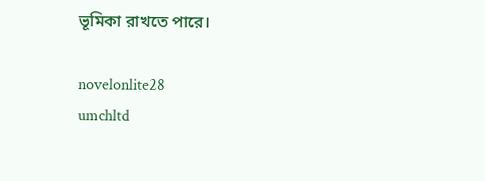ভূমিকা রাখতে পারে।

novelonlite28
umchltd